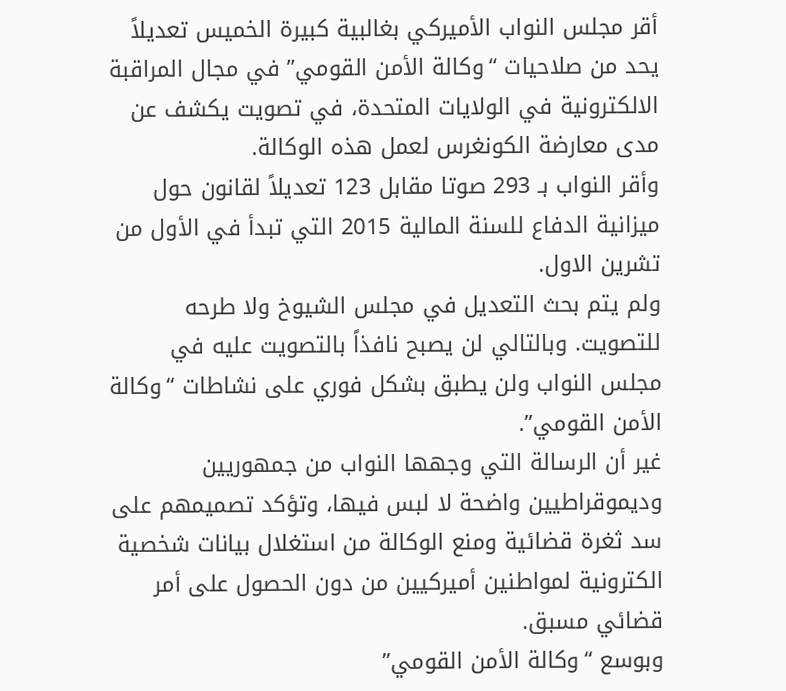أقر مجلس النواب الأميركي بغالبية كبيرة الخميس تعديلاً يحد من صلاحيات “وكالة الأمن القومي” في مجال المراقبة الالكترونية في الولايات المتحدة، في تصويت يكشف عن مدى معارضة الكونغرس لعمل هذه الوكالة.
وأقر النواب بـ 293 صوتا مقابل 123 تعديلاً لقانون حول ميزانية الدفاع للسنة المالية 2015 التي تبدأ في الأول من تشرين الاول.
ولم يتم بحث التعديل في مجلس الشيوخ ولا طرحه للتصويت. وبالتالي لن يصبح نافذاً بالتصويت عليه في مجلس النواب ولن يطبق بشكل فوري على نشاطات “وكالة الأمن القومي”.
غير أن الرسالة التي وجهها النواب من جمهوريين وديموقراطيين واضحة لا لبس فيها، وتؤكد تصميمهم على سد ثغرة قضائية ومنع الوكالة من استغلال بيانات شخصية الكترونية لمواطنين أميركيين من دون الحصول على أمر قضائي مسبق.
وبوسع “وكالة الأمن القومي”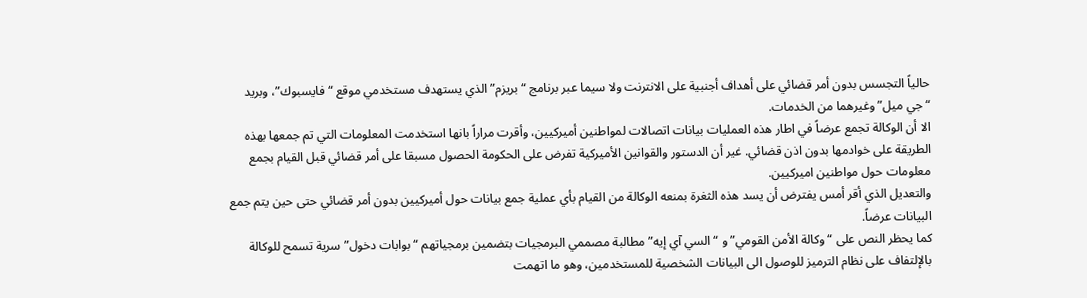حالياً التجسس بدون أمر قضائي على أهداف أجنبية على الانترنت ولا سيما عبر برنامج “بريزم” الذي يستهدف مستخدمي موقع “فايسبوك”، وبريد “جي ميل” وغيرهما من الخدمات.
الا أن الوكالة تجمع عرضاً في اطار هذه العمليات بيانات اتصالات لمواطنين أميركيين، وأقرت مراراً بانها استخدمت المعلومات التي تم جمعها بهذه الطريقة على خوادمها بدون اذن قضائي. غير أن الدستور والقوانين الأميركية تفرض على الحكومة الحصول مسبقا على أمر قضائي قبل القيام بجمع معلومات حول مواطنين اميركيين.
والتعديل الذي أقر أمس يفترض أن يسد هذه الثغرة بمنعه الوكالة من القيام بأي عملية جمع بيانات حول أميركيين بدون أمر قضائي حتى حين يتم جمع البيانات عرضاً.
كما يحظر النص على “وكالة الأمن القومي” و “السي آي إيه” مطالبة مصممي البرمجيات بتضمين برمجياتهم “بوابات دخول” سرية تسمح للوكالة بالإلتفاف على نظام الترميز للوصول الى البيانات الشخصية للمستخدمين، وهو ما اتهمت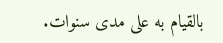بالقيام به على مدى سنوات.